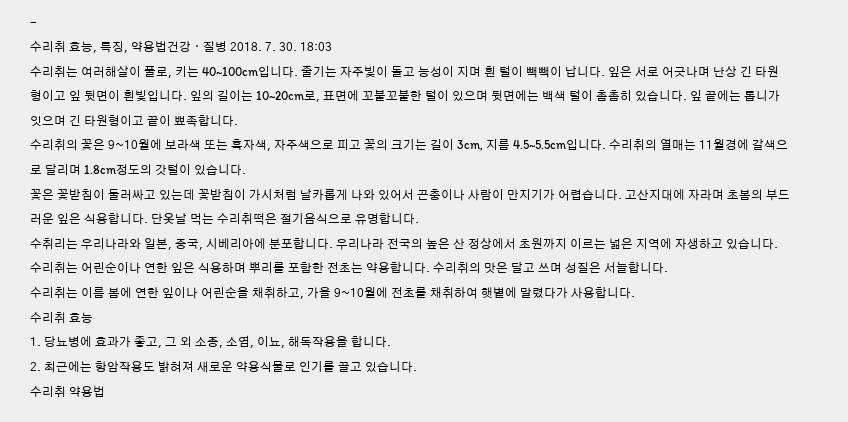-
수리취 효능, 특징, 약용법건강ㆍ질병 2018. 7. 30. 18:03
수리취는 여러해살이 풀로, 키는 40~100cm입니다. 줄기는 자주빛이 돌고 능성이 지며 흰 털이 빽빽이 납니다. 잎은 서로 어긋나며 난상 긴 타원형이고 잎 뒷면이 흰빛입니다. 잎의 길이는 10~20cm로, 표면에 꼬불꼬불한 털이 있으며 뒷면에는 백색 털이 촘촘히 있습니다. 잎 끝에는 톱니가 잇으며 긴 타원형이고 끝이 뾰족합니다.
수리취의 꽃은 9~10월에 보라색 또는 흑자색, 자주색으로 피고 꽃의 크기는 길이 3cm, 지름 4.5~5.5cm입니다. 수리취의 열매는 11월경에 갈색으로 달리며 1.8cm정도의 갓털이 있습니다.
꽃은 꽃받침이 둘러싸고 있는데 꽃받침이 가시처럼 날카롭게 나와 있어서 곤충이나 사람이 만지기가 어렵습니다. 고산지대에 자라며 초봄의 부드러운 잎은 식용합니다. 단옷날 먹는 수리취떡은 절기음식으로 유명합니다.
수취리는 우리나라와 일본, 중국, 시베리아에 분포합니다. 우리나라 전국의 높은 산 정상에서 초원까지 이르는 넓은 지역에 자생하고 있습니다. 수리취는 어린순이나 연한 잎은 식용하며 뿌리를 포함한 전초는 약용합니다. 수리취의 맛은 달고 쓰며 성질은 서늘합니다.
수리취는 이름 봄에 연한 잎이나 어린순을 채취하고, 가을 9~10월에 전초를 채취하여 햇볕에 말렸다가 사용합니다.
수리취 효능
1. 당뇨병에 효과가 좋고, 그 외 소종, 소염, 이뇨, 해독작용을 합니다.
2. 최근에는 항암작용도 밝혀져 새로운 약용식물로 인기를 끌고 있습니다.
수리취 약용법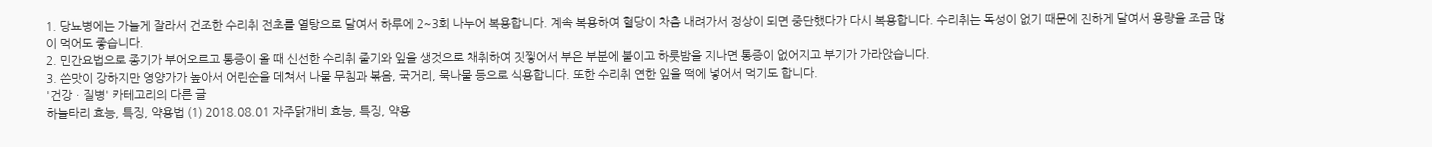1. 당뇨병에는 가늘게 잘라서 건조한 수리취 전초를 열탕으로 달여서 하루에 2~3회 나누어 복용합니다. 계속 복용하여 혈당이 차츰 내려가서 정상이 되면 중단했다가 다시 복용합니다. 수리취는 독성이 없기 때문에 진하게 달여서 용량을 조금 많이 먹어도 좋습니다.
2. 민간요법으로 종기가 부어오르고 통증이 올 때 신선한 수리취 줄기와 잎을 생것으로 채취하여 짓찧어서 부은 부분에 붙이고 하룻밤을 지나면 통증이 없어지고 부기가 가라앉습니다.
3. 쓴맛이 강하지만 영양가가 높아서 어린순을 데쳐서 나물 무침과 볶음, 국거리, 묵나물 등으로 식용합니다. 또한 수리취 연한 잎을 떡에 넣어서 먹기도 합니다.
'건강ㆍ질병' 카테고리의 다른 글
하늘타리 효능, 특징, 약용법 (1) 2018.08.01 자주닭개비 효능, 특징, 약용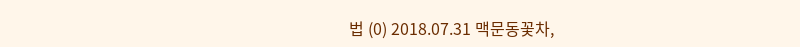법 (0) 2018.07.31 맥문동꽃차,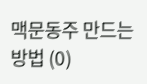맥문동주 만드는 방법 (0)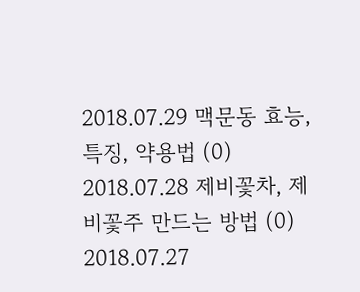2018.07.29 맥문동 효능, 특징, 약용법 (0) 2018.07.28 제비꽃차, 제비꽃주 만드는 방법 (0) 2018.07.27